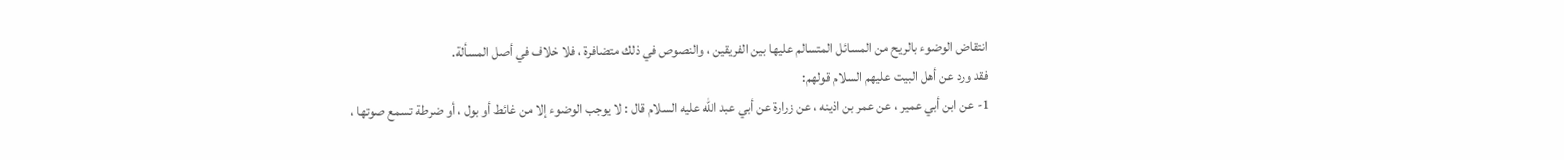انتقاض الوضوء بالريح من المسائل المتسالم عليها بين الفريقين ، والنصوص في ذلك متضافرة ، فلا خلاف في أصل المسألة.
فقد ورد عن أهل البيت عليهم السلام قولهم:
1- عن ابن أبي عمير ، عن عمر بن اذينه ، عن زرارة عن أبي عبد الله عليه السلام قال : لا يوجب الوضوء إلا من غائط أو بول ، أو ضرطة تسمع صوتها ،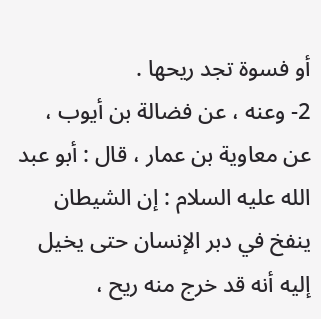أو فسوة تجد ريحها .
2- وعنه ، عن فضالة بن أيوب ، عن معاوية بن عمار ، قال : أبو عبد الله عليه السلام : إن الشيطان ينفخ في دبر الإنسان حتى يخيل إليه أنه قد خرج منه ريح ،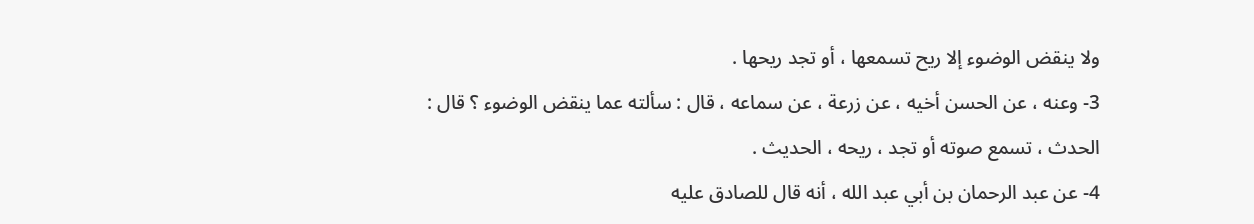ولا ينقض الوضوء إلا ريح تسمعها ، أو تجد ريحها .
3- وعنه ، عن الحسن أخيه ، عن زرعة ، عن سماعه ، قال : سألته عما ينقض الوضوء ؟ قال : الحدث ، تسمع صوته أو تجد ، ريحه ، الحديث .
4- عن عبد الرحمان بن أبي عبد الله ، أنه قال للصادق عليه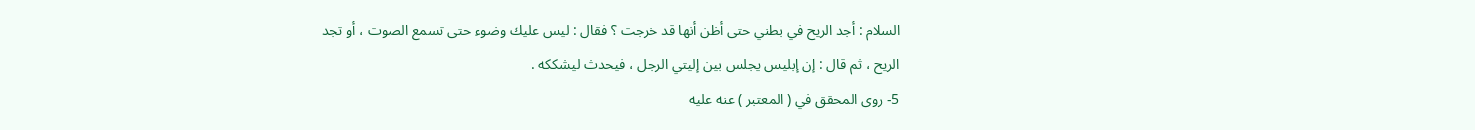السلام : أجد الريح في بطني حتى أظن أنها قد خرجت ؟ فقال : ليس عليك وضوء حتى تسمع الصوت ، أو تجد الريح ، ثم قال : إن إبليس يجلس بين إليتي الرجل ، فيحدث ليشككه .
5- روى المحقق في ( المعتبر ) عنه عليه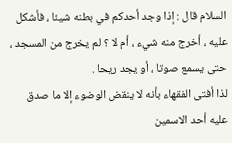السلام قال : إذا وجد أحدكم في بطنه شيئا ، فأشكل عليه ، أخرج منه شيء ، أم لا ؟ لم يخرج من المسجد ، حتى يسمع صوتا ، أو يجد ريحا .
لذا أفتى الفقهاء بأنه لا ينقض الوضوء إلا ما صدق عليه أحد الاسمين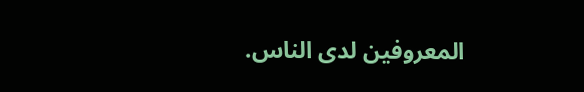المعروفين لدى الناس.